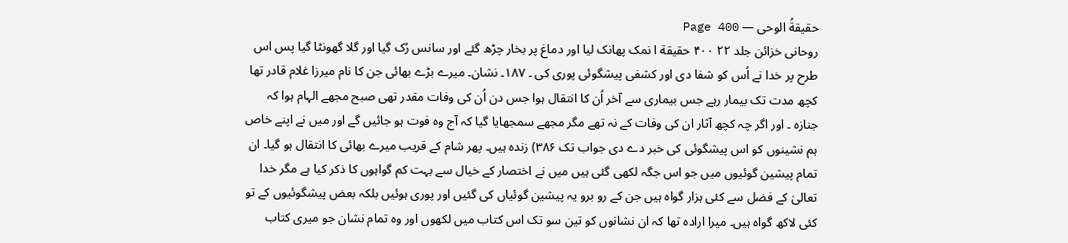حقیقةُ الوحی — Page 400
روحانی خزائن جلد ۲۲ ۴۰۰ حقيقة ا نمک پھانک لیا اور دماغ پر بخار چڑھ گئے اور سانس رُک گیا اور گلا گھونٹا گیا پس اس طرح پر خدا نے اُس کو شفا دی اور کشفی پیشگوئی پوری کی ۔ ۱۸۷۔ نشان۔ میرے بڑے بھائی جن کا نام میرزا غلام قادر تھا کچھ مدت تک بیمار رہے جس بیماری سے آخر اُن کا انتقال ہوا جس دن اُن کی وفات مقدر تھی صبح مجھے الہام ہوا کہ جنازہ ۔ اور اگر چہ کچھ آثار ان کی وفات کے نہ تھے مگر مجھے سمجھایا گیا کہ آج وہ فوت ہو جائیں گے اور میں نے اپنے خاص ہم نشینوں کو اس پیشگوئی کی خبر دے دی جواب تک ۳۸۶) زندہ ہیں۔ پھر شام کے قریب میرے بھائی کا انتقال ہو گیا۔ ان تمام پیشین گوئیوں میں جو اس جگہ لکھی گئی ہیں میں نے اختصار کے خیال سے بہت کم گواہوں کا ذکر کیا ہے مگر خدا تعالیٰ کے فضل سے کئی ہزار گواہ ہیں جن کے رو برو یہ پیشین گوئیاں کی گئیں اور پوری ہوئیں بلکہ بعض پیشگوئیوں کے تو کئی لاکھ گواہ ہیں۔ میرا ارادہ تھا کہ ان نشانوں کو تین سو تک اس کتاب میں لکھوں اور وہ تمام نشان جو میری کتاب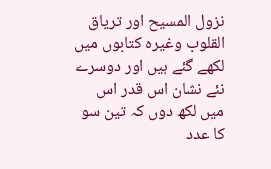نزول المسیح اور تریاق القلوب وغیرہ کتابوں میں لکھے گئے ہیں اور دوسرے نئے نشان اس قدر اس میں لکھ دوں کہ تین سو کا عدد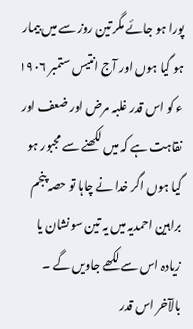پورا ہو جائے مگر تین روز سے میں بیمار ہو گیا ہوں اور آج انتیس ستمبر ۱۹۰۶ ء کو اس قدر غلبہ مرض اور ضعف اور نقاہت ہے کہ میں لکھنے سے مجبور ہو گیا ہوں اگر خدا نے چاہا تو حصہ پنجم براہین احمدیہ میں یہ تین سونشان یا زیادہ اس سے لکھے جاویں گے ۔ بالآخر اس قدر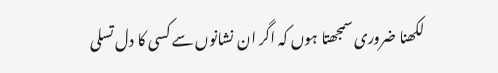لکھنا ضروری سمجھتا ہوں کہ اگر ان نشانوں سے کسی کا دل تسلی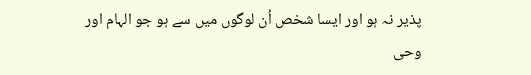پذیر نہ ہو اور ایسا شخص اُن لوگوں میں سے ہو جو الہام اور وحی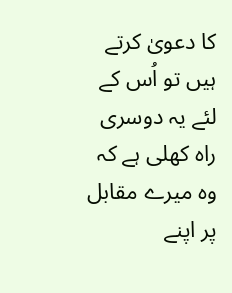کا دعویٰ کرتے ہیں تو اُس کے لئے یہ دوسری راہ کھلی ہے کہ وہ میرے مقابل پر اپنے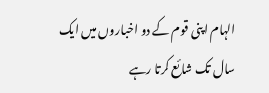الہام اپنی قوم کے دو اخباروں میں ایک سال تک شائع کرتا رہے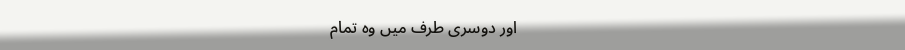اور دوسری طرف میں وہ تمام